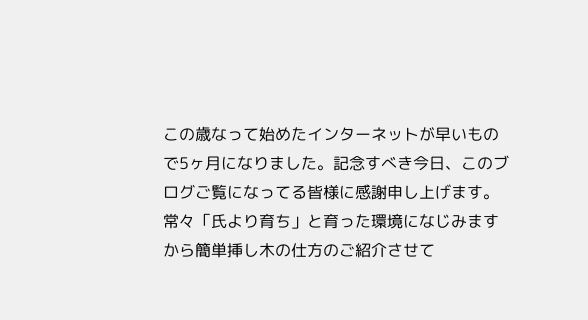この歳なって始めたインターネットが早いもので5ヶ月になりました。記念すべき今日、このブログご覧になってる皆様に感謝申し上げます。
常々「氏より育ち」と育った環境になじみますから簡単挿し木の仕方のご紹介させて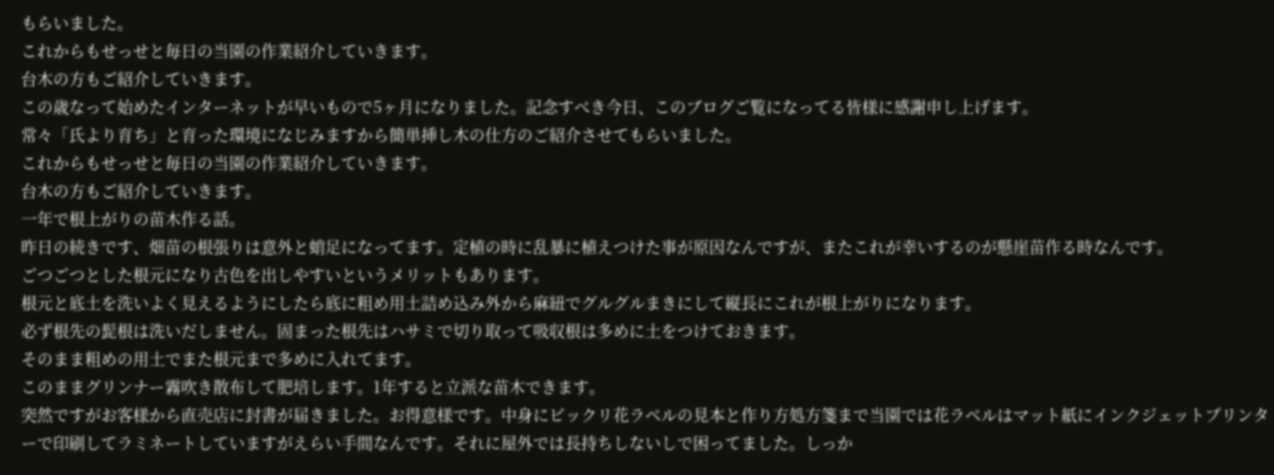もらいました。
これからもせっせと毎日の当園の作業紹介していきます。
台木の方もご紹介していきます。
この歳なって始めたインターネットが早いもので5ヶ月になりました。記念すべき今日、このブログご覧になってる皆様に感謝申し上げます。
常々「氏より育ち」と育った環境になじみますから簡単挿し木の仕方のご紹介させてもらいました。
これからもせっせと毎日の当園の作業紹介していきます。
台木の方もご紹介していきます。
一年で根上がりの苗木作る話。
昨日の続きです、畑苗の根張りは意外と蛸足になってます。定植の時に乱暴に植えつけた事が原因なんですが、またこれが幸いするのが懸崖苗作る時なんです。
ごつごつとした根元になり古色を出しやすいというメリットもあります。
根元と底土を洗いよく見えるようにしたら底に粗め用土詰め込み外から麻紐でグルグルまきにして縦長にこれが根上がりになります。
必ず根先の髭根は洗いだしません。固まった根先はハサミで切り取って吸収根は多めに土をつけておきます。
そのまま粗めの用土でまた根元まで多めに入れてます。
このままグリンナー霧吹き散布して肥培します。1年すると立派な苗木できます。
突然ですがお客様から直売店に封書が届きました。お得意様です。中身にビックリ花ラベルの見本と作り方処方箋まで当園では花ラベルはマット紙にインクジェットプリンターで印刷してラミネートしていますがえらい手間なんです。それに屋外では長持ちしないしで困ってました。しっか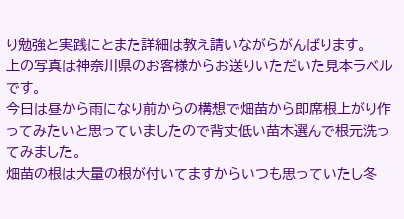り勉強と実践にとまた詳細は教え請いながらがんばります。
上の写真は神奈川県のお客様からお送りいただいた見本ラベルです。
今日は昼から雨になり前からの構想で畑苗から即席根上がり作ってみたいと思っていましたので背丈低い苗木選んで根元洗ってみました。
畑苗の根は大量の根が付いてますからいつも思っていたし冬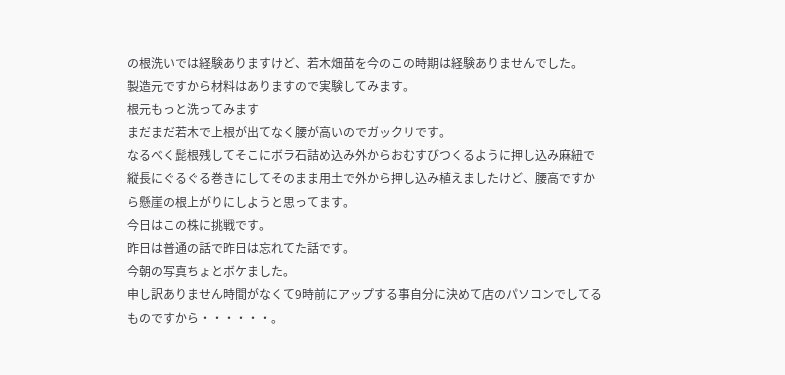の根洗いでは経験ありますけど、若木畑苗を今のこの時期は経験ありませんでした。
製造元ですから材料はありますので実験してみます。
根元もっと洗ってみます
まだまだ若木で上根が出てなく腰が高いのでガックリです。
なるべく髭根残してそこにボラ石詰め込み外からおむすびつくるように押し込み麻紐で縦長にぐるぐる巻きにしてそのまま用土で外から押し込み植えましたけど、腰高ですから懸崖の根上がりにしようと思ってます。
今日はこの株に挑戦です。
昨日は普通の話で昨日は忘れてた話です。
今朝の写真ちょとボケました。
申し訳ありません時間がなくて9時前にアップする事自分に決めて店のパソコンでしてるものですから・・・・・・。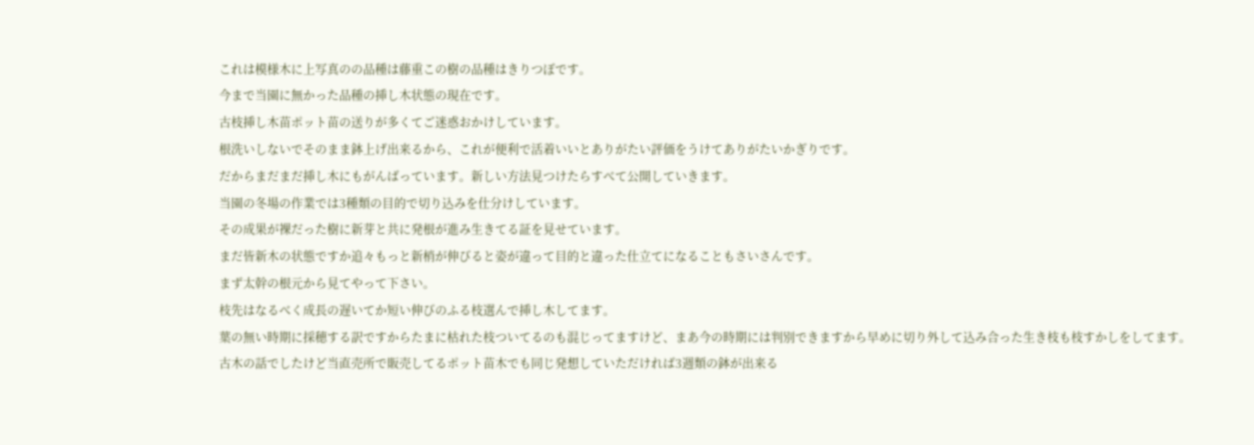これは模様木に上写真のの品種は藤重この樹の品種はきりつぼです。
今まで当園に無かった品種の挿し木状態の現在です。
古枝挿し木苗ポット苗の送りが多くてご迷惑おかけしています。
根洗いしないでそのまま鉢上げ出来るから、これが便利で活着いいとありがたい評価をうけてありがたいかぎりです。
だからまだまだ挿し木にもがんばっています。新しい方法見つけたらすべて公開していきます。
当園の冬場の作業では3種類の目的で切り込みを仕分けしています。
その成果が裸だった樹に新芽と共に発根が進み生きてる証を見せています。
まだ皆新木の状態ですか追々もっと新梢が伸びると姿が違って目的と違った仕立てになることもさいさんです。
まず太幹の根元から見てやって下さい。
枝先はなるべく成長の遅いてか短い伸びのふる枝選んで挿し木してます。
葉の無い時期に採穂する訳ですからたまに枯れた枝ついてるのも混じってますけど、まあ今の時期には判別できますから早めに切り外して込み合った生き枝も枝すかしをしてます。
古木の話でしたけど当直売所で販売してるポット苗木でも同じ発想していただければ3週類の鉢が出来る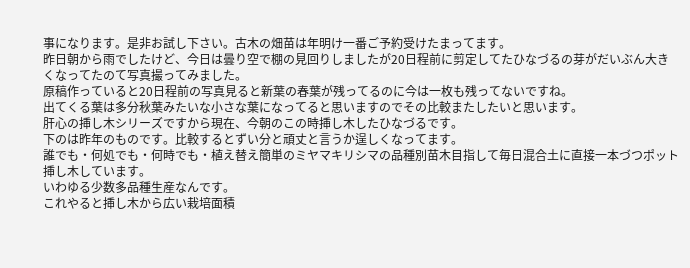事になります。是非お試し下さい。古木の畑苗は年明け一番ご予約受けたまってます。
昨日朝から雨でしたけど、今日は曇り空で棚の見回りしましたが20日程前に剪定してたひなづるの芽がだいぶん大きくなってたのて写真撮ってみました。
原稿作っていると20日程前の写真見ると新葉の春葉が残ってるのに今は一枚も残ってないですね。
出てくる葉は多分秋葉みたいな小さな葉になってると思いますのでその比較またしたいと思います。
肝心の挿し木シリーズですから現在、今朝のこの時挿し木したひなづるです。
下のは昨年のものです。比較するとずい分と頑丈と言うか逞しくなってます。
誰でも・何処でも・何時でも・植え替え簡単のミヤマキリシマの品種別苗木目指して毎日混合土に直接一本づつポット挿し木しています。
いわゆる少数多品種生産なんです。
これやると挿し木から広い栽培面積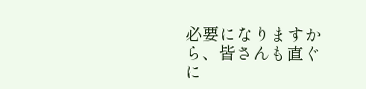必要になりますから、皆さんも直ぐに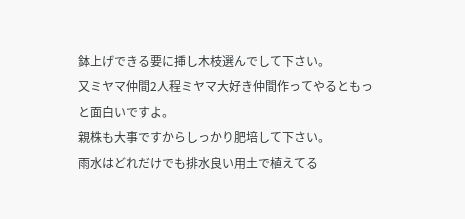鉢上げできる要に挿し木枝選んでして下さい。
又ミヤマ仲間2人程ミヤマ大好き仲間作ってやるともっと面白いですよ。
親株も大事ですからしっかり肥培して下さい。
雨水はどれだけでも排水良い用土で植えてる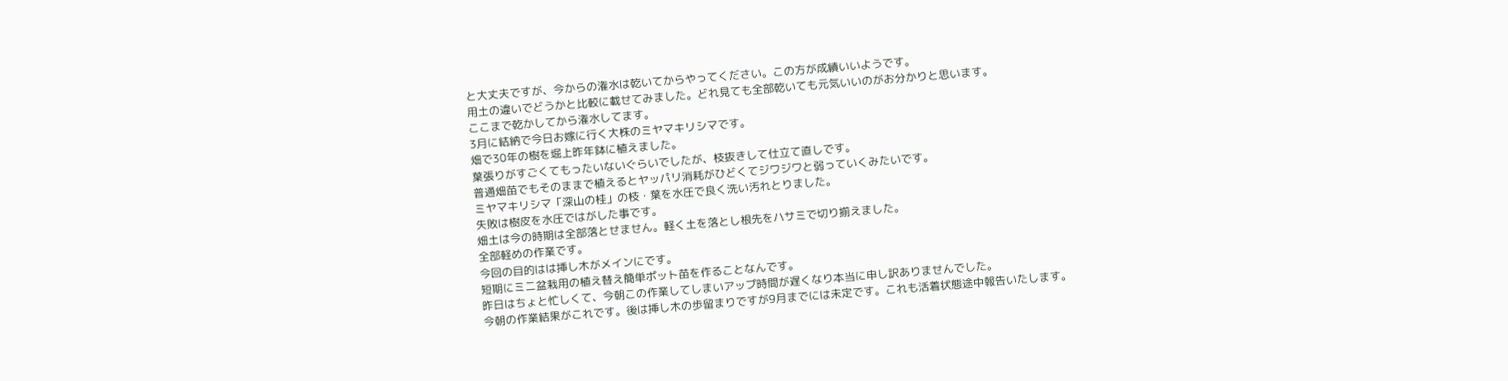と大丈夫ですが、今からの潅水は乾いてからやってください。この方が成績いいようです。
用土の違いでどうかと比較に載せてみました。どれ見ても全部乾いても元気いいのがお分かりと思います。
ここまで乾かしてから潅水してます。
3月に結納で今日お嫁に行く大株のミヤマキリシマです。
畑で30年の樹を堀上昨年鉢に植えました。
葉張りがすごくてもったいないぐらいでしたが、枝抜きして仕立て直しです。
普通畑苗でもそのままで植えるとヤッパリ消耗がひどくてジワジワと弱っていくみたいです。
ミヤマキリシマ「深山の桂」の枝・葉を水圧で良く洗い汚れとりました。
失敗は樹皮を水圧ではがした事です。
畑土は今の時期は全部落とせません。軽く土を落とし根先をハサミで切り揃えました。
全部軽めの作業です。
今回の目的はは挿し木がメインにです。
短期にミニ盆栽用の植え替え簡単ポット苗を作ることなんです。
昨日はちょと忙しくて、今朝この作業してしまいアップ時間が遅くなり本当に申し訳ありませんでした。
今朝の作業結果がこれです。後は挿し木の歩留まりですが9月までには未定です。これも活着状態途中報告いたします。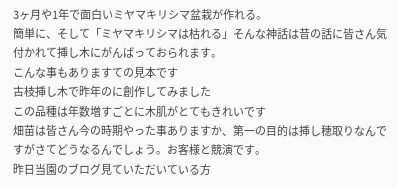3ヶ月や1年で面白いミヤマキリシマ盆栽が作れる。
簡単に、そして「ミヤマキリシマは枯れる」そんな神話は昔の話に皆さん気付かれて挿し木にがんばっておられます。
こんな事もありますての見本です
古枝挿し木で昨年のに創作してみました
この品種は年数増すごとに木肌がとてもきれいです
畑苗は皆さん今の時期やった事ありますか、第一の目的は挿し穂取りなんですがさてどうなるんでしょう。お客様と競演です。
昨日当園のブログ見ていただいている方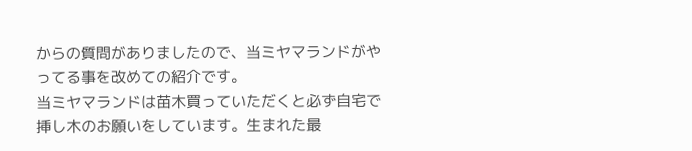からの質問がありましたので、当ミヤマランドがやってる事を改めての紹介です。
当ミヤマランドは苗木買っていただくと必ず自宅で挿し木のお願いをしています。生まれた最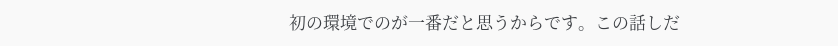初の環境でのが一番だと思うからです。この話しだ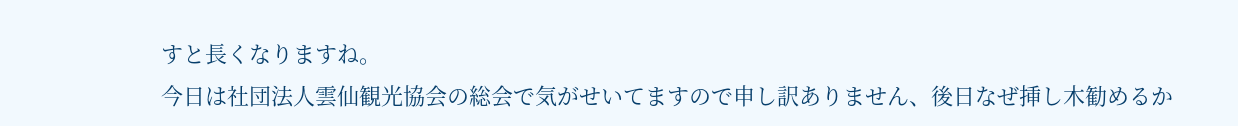すと長くなりますね。
今日は社団法人雲仙観光協会の総会で気がせいてますので申し訳ありません、後日なぜ挿し木勧めるか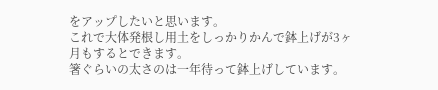をアップしたいと思います。
これで大体発根し用土をしっかりかんで鉢上げが3ヶ月もするとできます。
箸ぐらいの太さのは一年待って鉢上げしています。